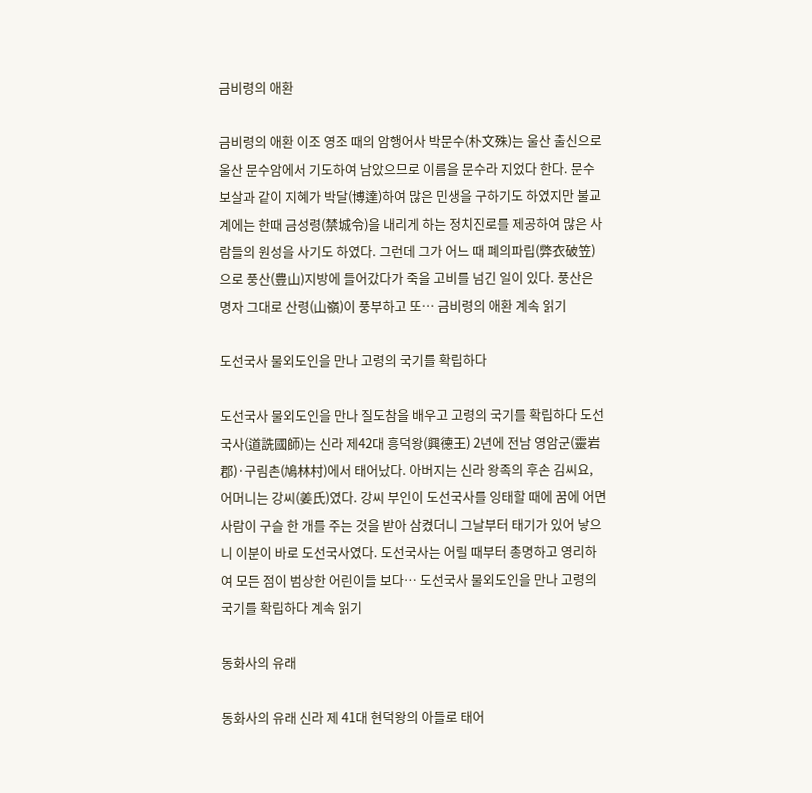금비령의 애환

금비령의 애환 이조 영조 때의 암행어사 박문수(朴文殊)는 울산 출신으로 울산 문수암에서 기도하여 남았으므로 이름을 문수라 지었다 한다. 문수보살과 같이 지혜가 박달(博達)하여 많은 민생을 구하기도 하였지만 불교계에는 한때 금성령(禁城令)을 내리게 하는 정치진로를 제공하여 많은 사람들의 원성을 사기도 하였다. 그런데 그가 어느 때 폐의파립(弊衣破笠)으로 풍산(豊山)지방에 들어갔다가 죽을 고비를 넘긴 일이 있다. 풍산은 명자 그대로 산령(山嶺)이 풍부하고 또… 금비령의 애환 계속 읽기

도선국사 물외도인을 만나 고령의 국기를 확립하다

도선국사 물외도인을 만나 질도참을 배우고 고령의 국기를 확립하다 도선국사(道詵國師)는 신라 제42대 흥덕왕(興德王) 2년에 전남 영암군(靈岩郡)·구림촌(鳩林村)에서 태어났다. 아버지는 신라 왕족의 후손 김씨요, 어머니는 강씨(姜氏)였다. 강씨 부인이 도선국사를 잉태할 때에 꿈에 어면 사람이 구슬 한 개를 주는 것을 받아 삼켰더니 그날부터 태기가 있어 낳으니 이분이 바로 도선국사였다. 도선국사는 어릴 때부터 총명하고 영리하여 모든 점이 범상한 어린이들 보다… 도선국사 물외도인을 만나 고령의 국기를 확립하다 계속 읽기

동화사의 유래

동화사의 유래 신라 제 41대 현덕왕의 아들로 태어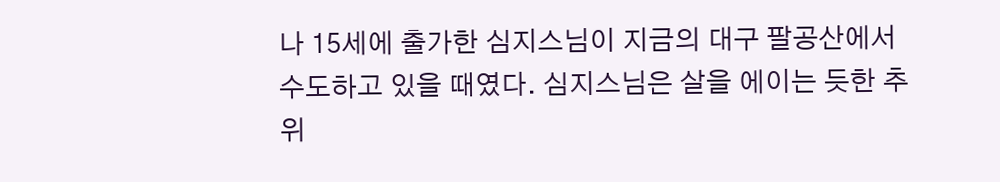나 15세에 출가한 심지스님이 지금의 대구 팔공산에서 수도하고 있을 때였다. 심지스님은 살을 에이는 듯한 추위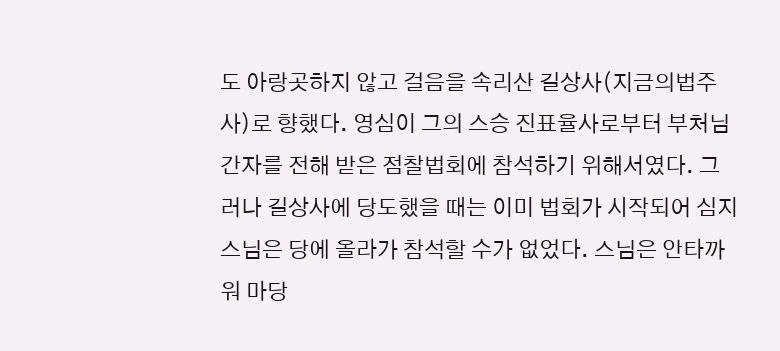도 아랑곳하지 않고 걸음을 속리산 길상사(지금의법주사)로 향했다. 영심이 그의 스승 진표율사로부터 부처님간자를 전해 받은 점찰법회에 참석하기 위해서였다. 그러나 길상사에 당도했을 때는 이미 법회가 시작되어 심지스님은 당에 올라가 참석할 수가 없었다. 스님은 안타까워 마당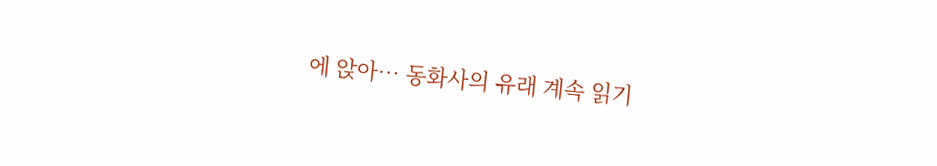에 앉아… 동화사의 유래 계속 읽기